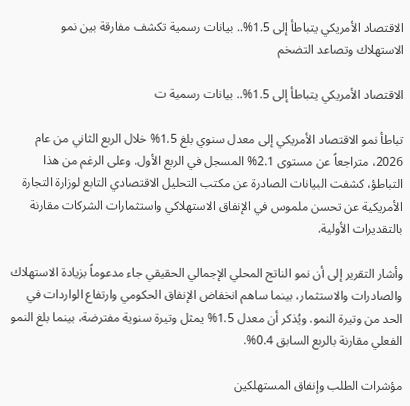الاقتصاد الأمريكي يتباطأ إلى 1.5%.. بيانات رسمية تكشف مفارقة بين نمو الاستهلاك وتصاعد التضخم

الاقتصاد الأمريكي يتباطأ إلى 1.5%.. بيانات رسمية ت

تباطأ نمو الاقتصاد الأمريكي إلى معدل سنوي بلغ 1.5% خلال الربع الثاني من عام 2026، متراجعاً عن مستوى 2.1% المسجل في الربع الأول. وعلى الرغم من هذا التباطؤ، كشفت البيانات الصادرة عن مكتب التحليل الاقتصادي التابع لوزارة التجارة الأمريكية عن تحسن ملموس في الإنفاق الاستهلاكي واستثمارات الشركات مقارنة بالتقديرات الأولية.

وأشار التقرير إلى أن نمو الناتج المحلي الإجمالي الحقيقي جاء مدعوماً بزيادة الاستهلاك والصادرات والاستثمار، بينما ساهم انخفاض الإنفاق الحكومي وارتفاع الواردات في الحد من وتيرة النمو. ويُذكر أن معدل 1.5% يمثل وتيرة سنوية مفترضة، بينما بلغ النمو الفعلي مقارنة بالربع السابق 0.4%.

مؤشرات الطلب وإنفاق المستهلكين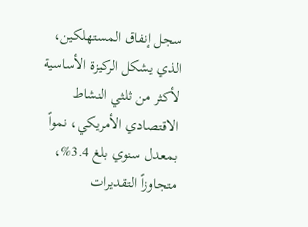سجل إنفاق المستهلكين، الذي يشكل الركيزة الأساسية لأكثر من ثلثي النشاط الاقتصادي الأمريكي، نمواً بمعدل سنوي بلغ 3.4%، متجاوزاً التقديرات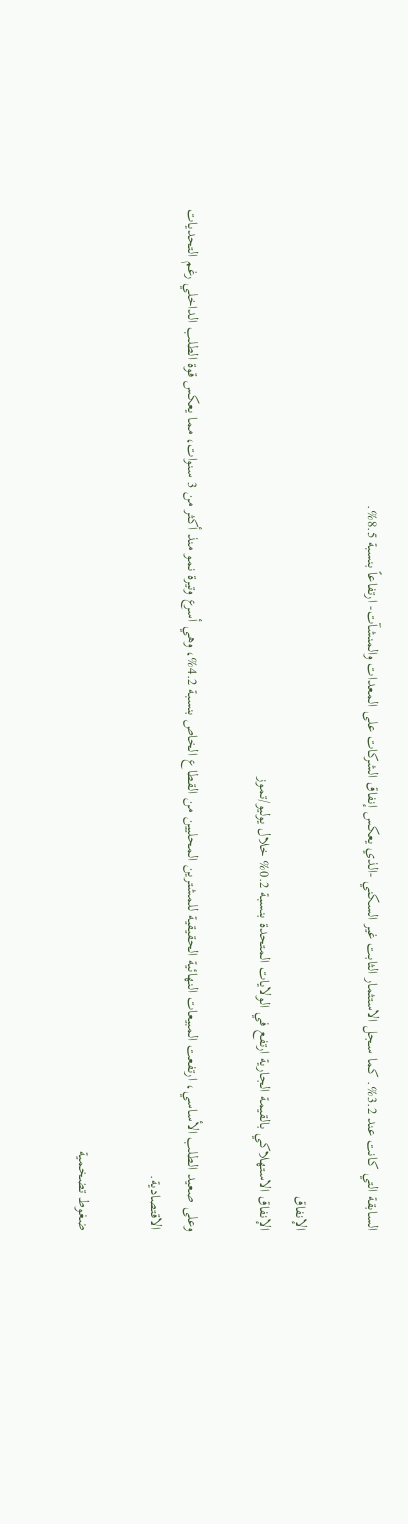السابقة التي كانت عند 3.2%. كما سجل الاستثمار الثابت غير السكني -الذي يعكس إنفاق الشركات على المعدات والمنشآت- ارتفاعاً بنسبة 8.5%.

الإنفاق
الإنفاق الاستهلاكي بالقيمة الجارية ارتفع في الولايات المتحدة بنسبة 0.2% خلال يوليو/تموز

وعلى صعيد الطلب الأساسي، ارتفعت المبيعات النهائية الحقيقية للمشترين المحليين من القطاع الخاص بنسبة 4.2%، وهي أسرع وتيرة نمو منذ أكثر من 3 سنوات، مما يعكس قوة الطلب الداخلي رغم التحديات الاقتصادية.

ضغوط تضخمية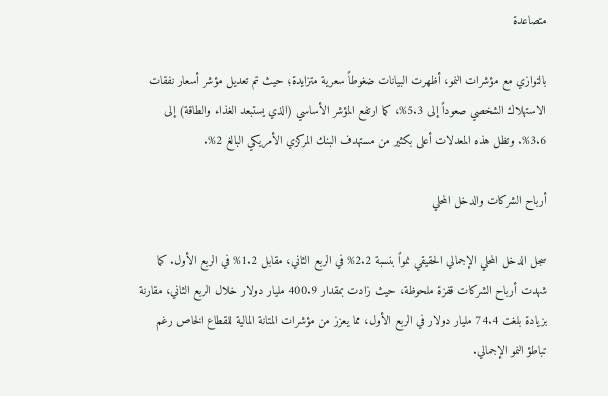متصاعدة

بالتوازي مع مؤشرات النمو، أظهرت البيانات ضغوطاً سعرية متزايدة؛ حيث تم تعديل مؤشر أسعار نفقات الاستهلاك الشخصي صعوداً إلى 5.3%، كما ارتفع المؤشر الأساسي (الذي يستبعد الغذاء والطاقة) إلى 3.6%. وتظل هذه المعدلات أعلى بكثير من مستهدف البنك المركزي الأمريكي البالغ 2%.

أرباح الشركات والدخل المحلي

سجل الدخل المحلي الإجمالي الحقيقي نمواً بنسبة 2.2% في الربع الثاني، مقابل 1.2% في الربع الأول. كما شهدت أرباح الشركات قفزة ملحوظة، حيث زادت بمقدار 400.9 مليار دولار خلال الربع الثاني، مقارنة بزيادة بلغت 74.4 مليار دولار في الربع الأول، مما يعزز من مؤشرات المتانة المالية للقطاع الخاص رغم تباطؤ النمو الإجمالي.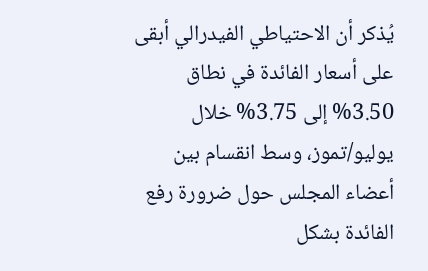يُذكر أن الاحتياطي الفيدرالي أبقى على أسعار الفائدة في نطاق 3.50% إلى 3.75% خلال يوليو/تموز، وسط انقسام بين أعضاء المجلس حول ضرورة رفع الفائدة بشكل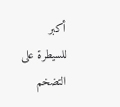أكبر للسيطرة على التضخم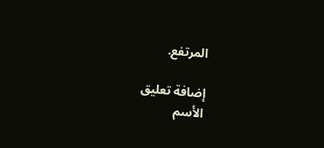المرتفع.

إضافة تعليق
الأسم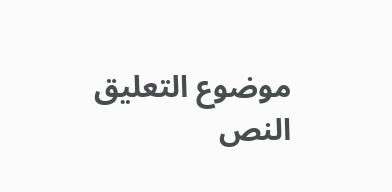موضوع التعليق
النص